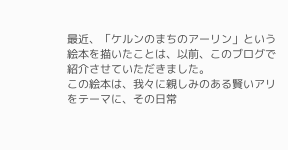最近、「ケルンのまちのアーリン」という絵本を描いたことは、以前、このブログで紹介させていただきました。
この絵本は、我々に親しみのある賢いアリをテーマに、その日常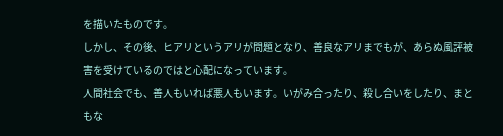を描いたものです。
しかし、その後、ヒアリというアリが問題となり、善良なアリまでもが、あらぬ風評被害を受けているのではと心配になっています。
人間社会でも、善人もいれば悪人もいます。いがみ合ったり、殺し合いをしたり、まともな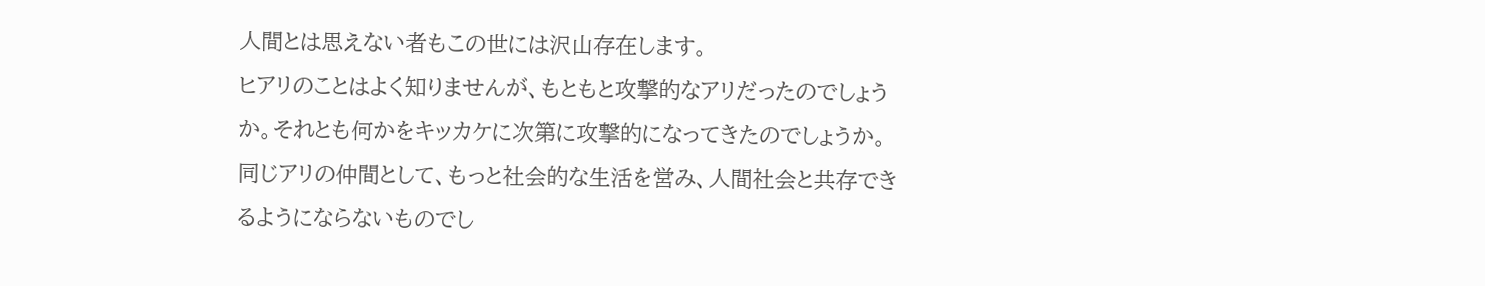人間とは思えない者もこの世には沢山存在します。
ヒアリのことはよく知りませんが、もともと攻撃的なアリだったのでしょうか。それとも何かをキッカケに次第に攻撃的になってきたのでしょうか。同じアリの仲間として、もっと社会的な生活を営み、人間社会と共存できるようにならないものでし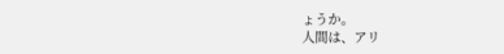ょうか。
人間は、アリ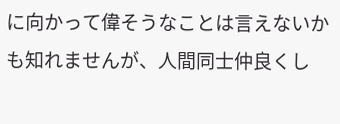に向かって偉そうなことは言えないかも知れませんが、人間同士仲良くし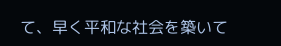て、早く平和な社会を築いて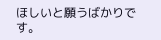ほしいと願うばかりです。